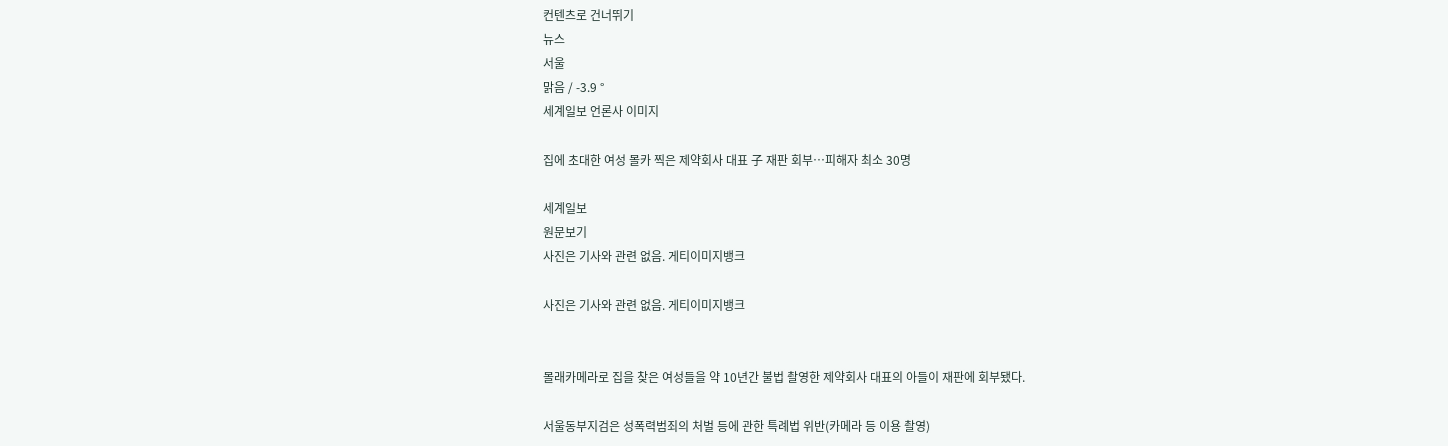컨텐츠로 건너뛰기
뉴스
서울
맑음 / -3.9 °
세계일보 언론사 이미지

집에 초대한 여성 몰카 찍은 제약회사 대표 子 재판 회부…피해자 최소 30명

세계일보
원문보기
사진은 기사와 관련 없음. 게티이미지뱅크

사진은 기사와 관련 없음. 게티이미지뱅크


몰래카메라로 집을 찾은 여성들을 약 10년간 불법 촬영한 제약회사 대표의 아들이 재판에 회부됐다.

서울동부지검은 성폭력범죄의 처벌 등에 관한 특례법 위반(카메라 등 이용 촬영)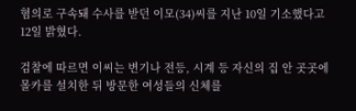혐의로 구속돼 수사를 받던 이모(34)씨를 지난 10일 기소했다고 12일 밝혔다.

검찰에 따르면 이씨는 변기나 전등, 시계 등 자신의 집 안 곳곳에 몰카를 설치한 뒤 방문한 여성들의 신체를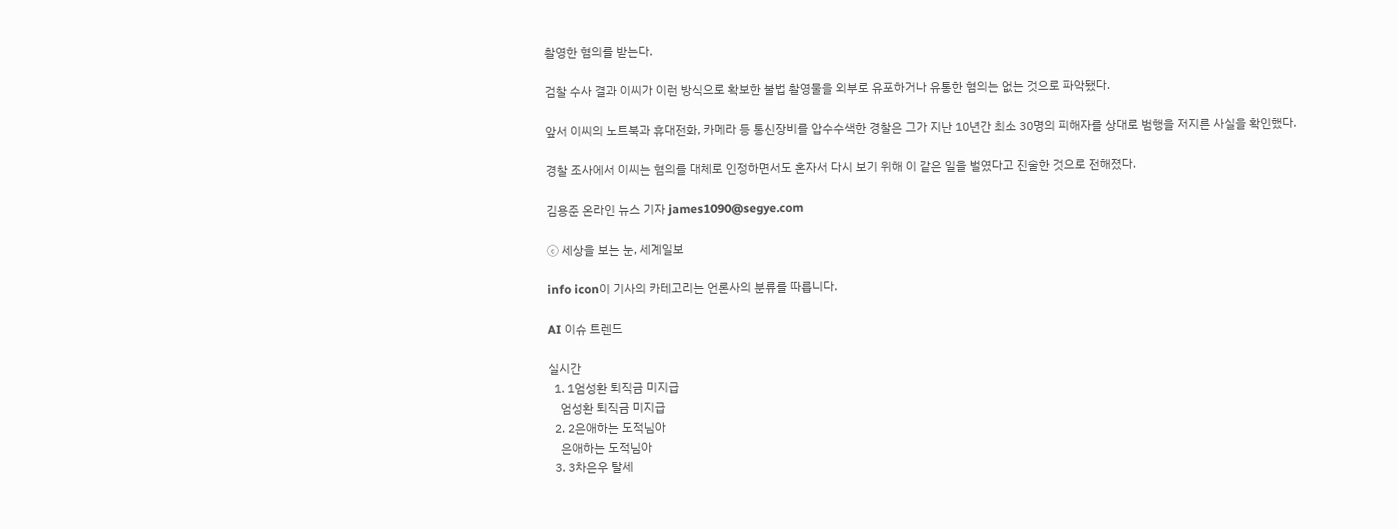촬영한 혐의를 받는다.

검찰 수사 결과 이씨가 이런 방식으로 확보한 불법 촬영물을 외부로 유포하거나 유통한 혐의는 없는 것으로 파악됐다.

앞서 이씨의 노트북과 휴대전화, 카메라 등 통신장비를 압수수색한 경찰은 그가 지난 10년간 최소 30명의 피해자를 상대로 범행을 저지른 사실을 확인했다.

경찰 조사에서 이씨는 혐의를 대체로 인정하면서도 혼자서 다시 보기 위해 이 같은 일을 벌였다고 진술한 것으로 전해졌다.

김용준 온라인 뉴스 기자 james1090@segye.com

ⓒ 세상을 보는 눈, 세계일보

info icon이 기사의 카테고리는 언론사의 분류를 따릅니다.

AI 이슈 트렌드

실시간
  1. 1엄성환 퇴직금 미지급
    엄성환 퇴직금 미지급
  2. 2은애하는 도적님아
    은애하는 도적님아
  3. 3차은우 탈세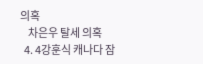의혹
    차은우 탈세 의혹
  4. 4강훈식 캐나다 잠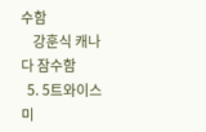수함
    강훈식 캐나다 잠수함
  5. 5트와이스 미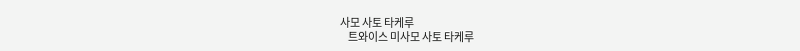사모 사토 타케루
    트와이스 미사모 사토 타케루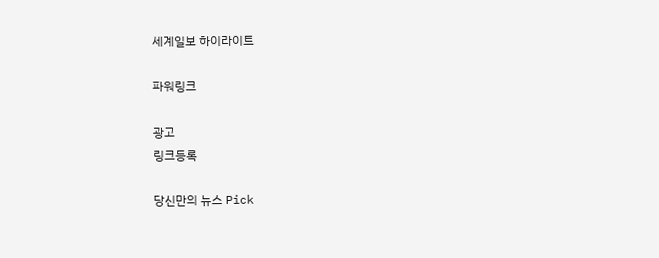세계일보 하이라이트

파워링크

광고
링크등록

당신만의 뉴스 Pick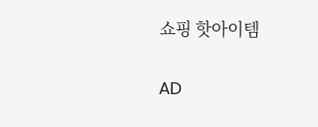쇼핑 핫아이템

AD